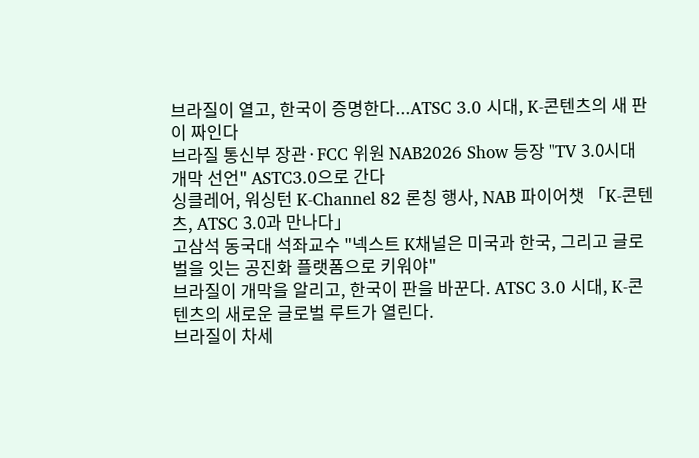브라질이 열고, 한국이 증명한다...ATSC 3.0 시대, K-콘텐츠의 새 판이 짜인다
브라질 통신부 장관·FCC 위원 NAB2026 Show 등장 "TV 3.0시대 개막 선언" ASTC3.0으로 간다
싱클레어, 워싱턴 K-Channel 82 론칭 행사, NAB 파이어챗 「K-콘텐츠, ATSC 3.0과 만나다」
고삼석 동국대 석좌교수 "넥스트 K채널은 미국과 한국, 그리고 글로벌을 잇는 공진화 플랫폼으로 키워야"
브라질이 개막을 알리고, 한국이 판을 바꾼다. ATSC 3.0 시대, K-콘텐츠의 새로운 글로벌 루트가 열린다.
브라질이 차세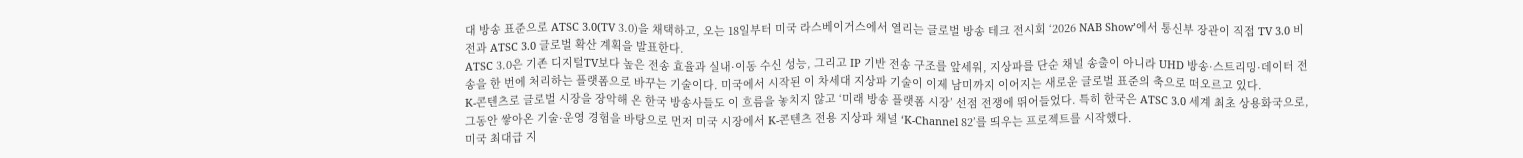대 방송 표준으로 ATSC 3.0(TV 3.0)을 채택하고, 오는 18일부터 미국 라스베이거스에서 열리는 글로벌 방송 테크 전시회 ‘2026 NAB Show’에서 통신부 장관이 직접 TV 3.0 비전과 ATSC 3.0 글로벌 확산 계획을 발표한다.
ATSC 3.0은 기존 디지털TV보다 높은 전송 효율과 실내·이동 수신 성능, 그리고 IP 기반 전송 구조를 앞세워, 지상파를 단순 채널 송출이 아니라 UHD 방송·스트리밍·데이터 전송을 한 번에 처리하는 플랫폼으로 바꾸는 기술이다. 미국에서 시작된 이 차세대 지상파 기술이 이제 남미까지 이어지는 새로운 글로벌 표준의 축으로 떠오르고 있다.
K-콘텐츠로 글로벌 시장을 장악해 온 한국 방송사들도 이 흐름을 놓치지 않고 ‘미래 방송 플랫폼 시장’ 선점 전쟁에 뛰어들었다. 특히 한국은 ATSC 3.0 세계 최초 상용화국으로, 그동안 쌓아온 기술·운영 경험을 바탕으로 먼저 미국 시장에서 K-콘텐츠 전용 지상파 채널 ‘K-Channel 82’를 띄우는 프로젝트를 시작했다.
미국 최대급 지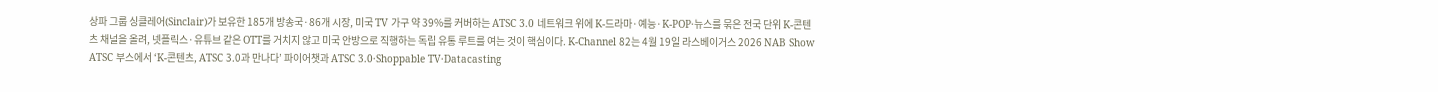상파 그룹 싱클레어(Sinclair)가 보유한 185개 방송국·86개 시장, 미국 TV 가구 약 39%를 커버하는 ATSC 3.0 네트워크 위에 K-드라마·예능·K-POP·뉴스를 묶은 전국 단위 K-콘텐츠 채널을 올려, 넷플릭스·유튜브 같은 OTT를 거치지 않고 미국 안방으로 직행하는 독립 유통 루트를 여는 것이 핵심이다. K-Channel 82는 4월 19일 라스베이거스 2026 NAB Show ATSC 부스에서 ‘K-콘텐츠, ATSC 3.0과 만나다’ 파이어챗과 ATSC 3.0·Shoppable TV·Datacasting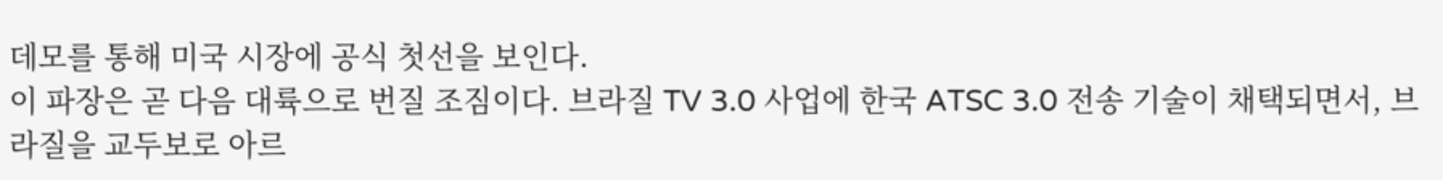데모를 통해 미국 시장에 공식 첫선을 보인다.
이 파장은 곧 다음 대륙으로 번질 조짐이다. 브라질 TV 3.0 사업에 한국 ATSC 3.0 전송 기술이 채택되면서, 브라질을 교두보로 아르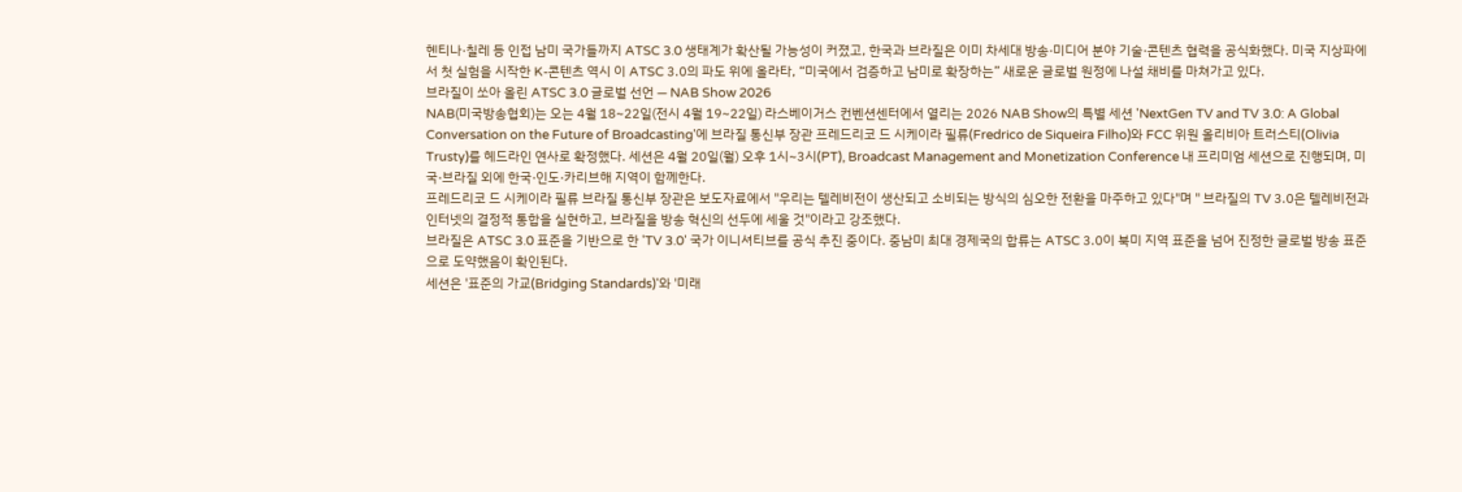헨티나·칠레 등 인접 남미 국가들까지 ATSC 3.0 생태계가 확산될 가능성이 커졌고, 한국과 브라질은 이미 차세대 방송·미디어 분야 기술·콘텐츠 협력을 공식화했다. 미국 지상파에서 첫 실험을 시작한 K-콘텐츠 역시 이 ATSC 3.0의 파도 위에 올라타, “미국에서 검증하고 남미로 확장하는” 새로운 글로벌 원정에 나설 채비를 마쳐가고 있다.
브라질이 쏘아 올린 ATSC 3.0 글로벌 선언 — NAB Show 2026
NAB(미국방송협회)는 오는 4월 18~22일(전시 4월 19~22일) 라스베이거스 컨벤션센터에서 열리는 2026 NAB Show의 특별 세션 'NextGen TV and TV 3.0: A Global Conversation on the Future of Broadcasting'에 브라질 통신부 장관 프레드리코 드 시케이라 필류(Fredrico de Siqueira Filho)와 FCC 위원 올리비아 트러스티(Olivia Trusty)를 헤드라인 연사로 확정했다. 세션은 4월 20일(월) 오후 1시~3시(PT), Broadcast Management and Monetization Conference 내 프리미엄 세션으로 진행되며, 미국·브라질 외에 한국·인도·카리브해 지역이 함께한다.
프레드리코 드 시케이라 필류 브라질 통신부 장관은 보도자료에서 "우리는 텔레비전이 생산되고 소비되는 방식의 심오한 전환을 마주하고 있다"며 " 브라질의 TV 3.0은 텔레비전과 인터넷의 결정적 통합을 실현하고, 브라질을 방송 혁신의 선두에 세울 것"이라고 강조했다.
브라질은 ATSC 3.0 표준을 기반으로 한 'TV 3.0' 국가 이니셔티브를 공식 추진 중이다. 중남미 최대 경제국의 합류는 ATSC 3.0이 북미 지역 표준을 넘어 진정한 글로벌 방송 표준으로 도약했음이 확인된다.
세션은 '표준의 가교(Bridging Standards)'와 '미래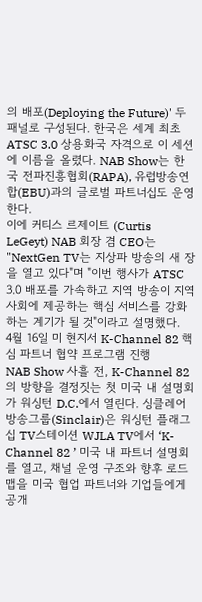의 배포(Deploying the Future)' 두 패널로 구성된다. 한국은 세계 최초 ATSC 3.0 상용화국 자격으로 이 세션에 이름을 올렸다. NAB Show는 한국 전파진흥협회(RAPA), 유럽방송연합(EBU)과의 글로벌 파트너십도 운영한다.
이에 커티스 르제이트 (Curtis LeGeyt) NAB 회장 겸 CEO는 "NextGen TV는 지상파 방송의 새 장을 열고 있다"며 "이번 행사가 ATSC 3.0 배포를 가속하고 지역 방송이 지역 사회에 제공하는 핵심 서비스를 강화하는 계기가 될 것"이라고 설명했다.
4월 16일 미 현지서 K-Channel 82 핵심 파트너 협약 프로그램 진행
NAB Show 사흘 전, K-Channel 82의 방향을 결정짓는 첫 미국 내 설명회가 워싱턴 D.C.에서 열린다. 싱클레어 방송그룹(Sinclair)은 워싱턴 플래그십 TV스테이션 WJLA TV에서 ‘K-Channel 82 ’ 미국 내 파트너 설명회를 열고, 채널 운영 구조와 향후 로드맵을 미국 협업 파트너와 기업들에게 공개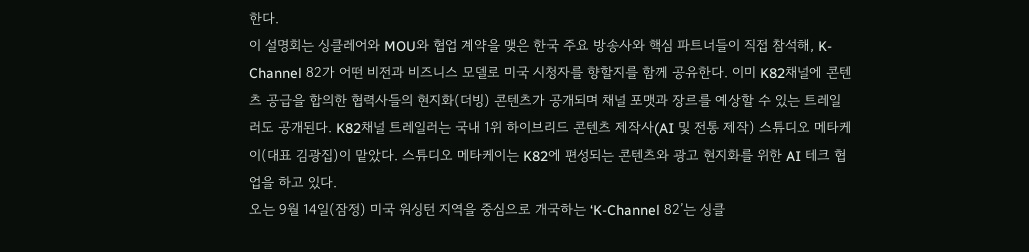한다.
이 설명회는 싱클레어와 MOU와 협업 계약을 맺은 한국 주요 방송사와 핵심 파트너들이 직접 참석해, K-Channel 82가 어떤 비전과 비즈니스 모델로 미국 시청자를 향할지를 함께 공유한다. 이미 K82채널에 콘텐츠 공급을 합의한 협력사들의 현지화(더빙) 콘텐츠가 공개되며 채널 포맷과 장르를 예상할 수 있는 트레일러도 공개된다. K82채널 트레일러는 국내 1위 하이브리드 콘텐츠 제작사(AI 및 전통 제작) 스튜디오 메타케이(대표 김광집)이 맡았다. 스튜디오 메타케이는 K82에 편성되는 콘텐츠와 광고 현지화를 위한 AI 테크 협업을 하고 있다.
오는 9월 14일(잠정) 미국 워싱턴 지역을 중심으로 개국하는 ‘K-Channel 82’는 싱클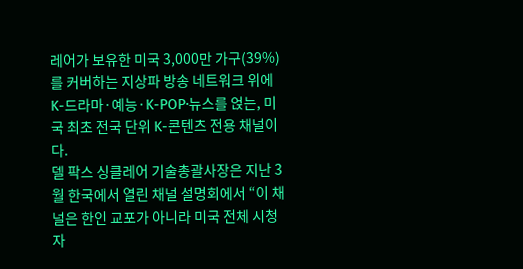레어가 보유한 미국 3,000만 가구(39%)를 커버하는 지상파 방송 네트워크 위에 K-드라마·예능·K-POP·뉴스를 얹는, 미국 최초 전국 단위 K-콘텐츠 전용 채널이다.
델 팍스 싱클레어 기술총괄사장은 지난 3월 한국에서 열린 채널 설명회에서 “이 채널은 한인 교포가 아니라 미국 전체 시청자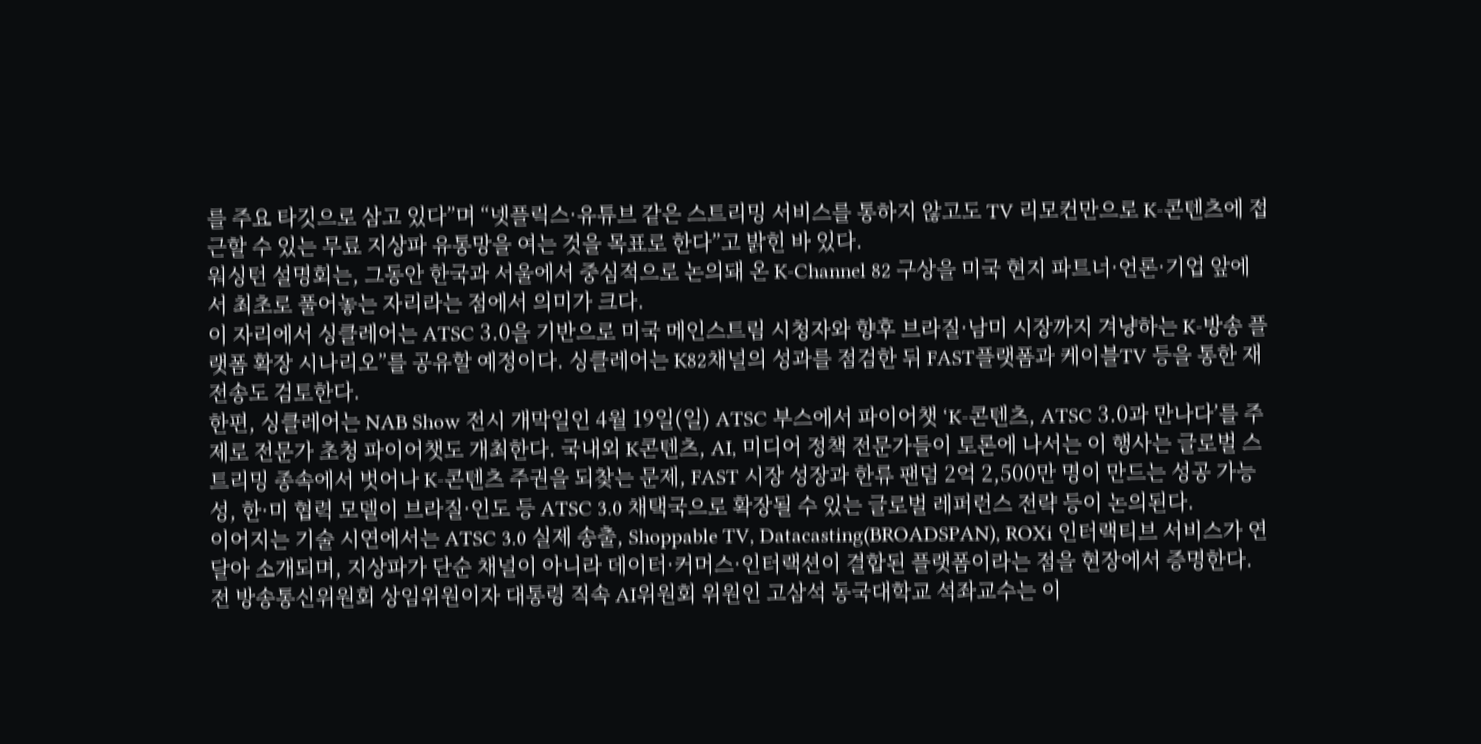를 주요 타깃으로 삼고 있다”며 “넷플릭스·유튜브 같은 스트리밍 서비스를 통하지 않고도 TV 리모컨만으로 K-콘텐츠에 접근할 수 있는 무료 지상파 유통망을 여는 것을 목표로 한다”고 밝힌 바 있다.
워싱턴 설명회는, 그동안 한국과 서울에서 중심적으로 논의돼 온 K-Channel 82 구상을 미국 현지 파트너·언론·기업 앞에서 최초로 풀어놓는 자리라는 점에서 의미가 크다.
이 자리에서 싱클레어는 ATSC 3.0을 기반으로 미국 메인스트림 시청자와 향후 브라질·남미 시장까지 겨냥하는 K-방송 플랫폼 확장 시나리오”를 공유할 예정이다. 싱클레어는 K82채널의 성과를 점검한 뒤 FAST플랫폼과 케이블TV 등을 통한 재전송도 검토한다.
한편, 싱클레어는 NAB Show 전시 개막일인 4월 19일(일) ATSC 부스에서 파이어챗 ‘K-콘텐츠, ATSC 3.0과 만나다’를 주제로 전문가 초청 파이어챗도 개최한다. 국내외 K콘텐츠, AI, 미디어 정책 전문가들이 토론에 나서는 이 행사는 글로벌 스트리밍 종속에서 벗어나 K-콘텐츠 주권을 되찾는 문제, FAST 시장 성장과 한류 팬덤 2억 2,500만 명이 만드는 성공 가능성, 한·미 협력 모델이 브라질·인도 등 ATSC 3.0 채택국으로 확장될 수 있는 글로벌 레퍼런스 전략 등이 논의된다.
이어지는 기술 시연에서는 ATSC 3.0 실제 송출, Shoppable TV, Datacasting(BROADSPAN), ROXi 인터랙티브 서비스가 연달아 소개되며, 지상파가 단순 채널이 아니라 데이터·커머스·인터랙션이 결합된 플랫폼이라는 점을 현장에서 증명한다.
전 방송통신위원회 상임위원이자 대통령 직속 AI위원회 위원인 고삼석 동국대학교 석좌교수는 이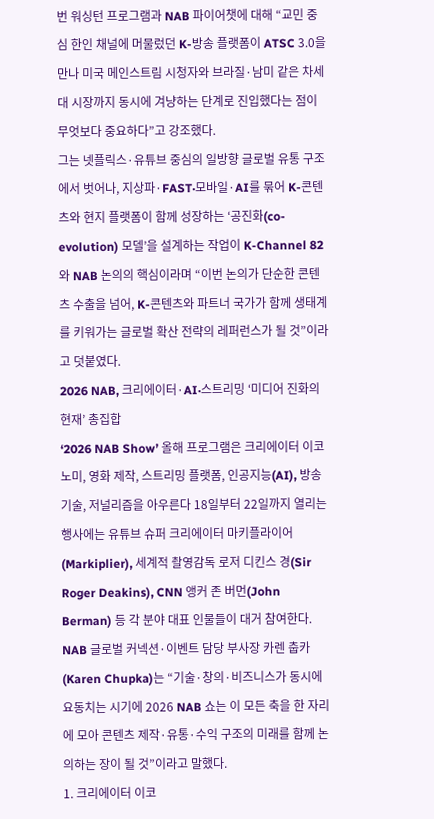번 워싱턴 프로그램과 NAB 파이어챗에 대해 “교민 중심 한인 채널에 머물렀던 K-방송 플랫폼이 ATSC 3.0을 만나 미국 메인스트림 시청자와 브라질·남미 같은 차세대 시장까지 동시에 겨냥하는 단계로 진입했다는 점이 무엇보다 중요하다”고 강조했다.
그는 넷플릭스·유튜브 중심의 일방향 글로벌 유통 구조에서 벗어나, 지상파·FAST·모바일·AI를 묶어 K-콘텐츠와 현지 플랫폼이 함께 성장하는 ‘공진화(co-evolution) 모델’을 설계하는 작업이 K-Channel 82와 NAB 논의의 핵심이라며 “이번 논의가 단순한 콘텐츠 수출을 넘어, K-콘텐츠와 파트너 국가가 함께 생태계를 키워가는 글로벌 확산 전략의 레퍼런스가 될 것”이라고 덧붙였다.
2026 NAB, 크리에이터·AI·스트리밍 ‘미디어 진화의 현재’ 총집합
‘2026 NAB Show’ 올해 프로그램은 크리에이터 이코노미, 영화 제작, 스트리밍 플랫폼, 인공지능(AI), 방송 기술, 저널리즘을 아우른다 18일부터 22일까지 열리는 행사에는 유튜브 슈퍼 크리에이터 마키플라이어(Markiplier), 세계적 촬영감독 로저 디킨스 경(Sir Roger Deakins), CNN 앵커 존 버먼(John Berman) 등 각 분야 대표 인물들이 대거 참여한다.
NAB 글로벌 커넥션·이벤트 담당 부사장 카렌 춥카(Karen Chupka)는 “기술·창의·비즈니스가 동시에 요동치는 시기에 2026 NAB 쇼는 이 모든 축을 한 자리에 모아 콘텐츠 제작·유통·수익 구조의 미래를 함께 논의하는 장이 될 것”이라고 말했다.
1. 크리에이터 이코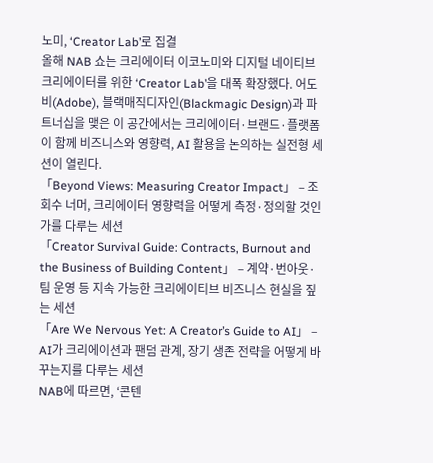노미, ‘Creator Lab’로 집결
올해 NAB 쇼는 크리에이터 이코노미와 디지털 네이티브 크리에이터를 위한 ‘Creator Lab’을 대폭 확장했다. 어도비(Adobe), 블랙매직디자인(Blackmagic Design)과 파트너십을 맺은 이 공간에서는 크리에이터·브랜드·플랫폼이 함께 비즈니스와 영향력, AI 활용을 논의하는 실전형 세션이 열린다.
「Beyond Views: Measuring Creator Impact」 – 조회수 너머, 크리에이터 영향력을 어떻게 측정·정의할 것인가를 다루는 세션
「Creator Survival Guide: Contracts, Burnout and the Business of Building Content」 – 계약·번아웃·팀 운영 등 지속 가능한 크리에이티브 비즈니스 현실을 짚는 세션
「Are We Nervous Yet: A Creator’s Guide to AI」 – AI가 크리에이션과 팬덤 관계, 장기 생존 전략을 어떻게 바꾸는지를 다루는 세션
NAB에 따르면, ‘콘텐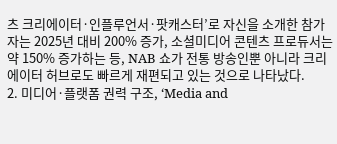츠 크리에이터·인플루언서·팟캐스터’로 자신을 소개한 참가자는 2025년 대비 200% 증가, 소셜미디어 콘텐츠 프로듀서는 약 150% 증가하는 등, NAB 쇼가 전통 방송인뿐 아니라 크리에이터 허브로도 빠르게 재편되고 있는 것으로 나타났다.
2. 미디어·플랫폼 권력 구조, ‘Media and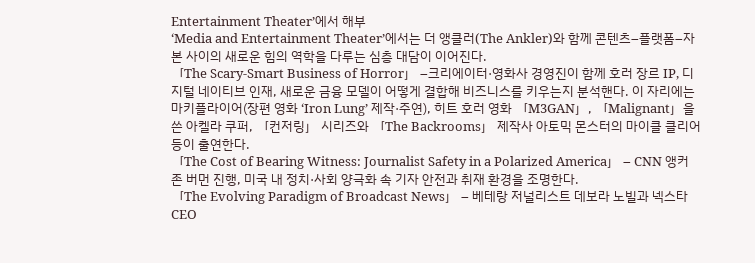Entertainment Theater’에서 해부
‘Media and Entertainment Theater’에서는 더 앵클러(The Ankler)와 함께 콘텐츠–플랫폼–자본 사이의 새로운 힘의 역학을 다루는 심층 대담이 이어진다.
「The Scary-Smart Business of Horror」 –크리에이터·영화사 경영진이 함께 호러 장르 IP, 디지털 네이티브 인재, 새로운 금융 모델이 어떻게 결합해 비즈니스를 키우는지 분석핸다. 이 자리에는 마키플라이어(장편 영화 ‘Iron Lung’ 제작·주연), 히트 호러 영화 「M3GAN」, 「Malignant」을 쓴 아켈라 쿠퍼, 「컨저링」 시리즈와 「The Backrooms」 제작사 아토믹 몬스터의 마이클 클리어 등이 출연한다.
「The Cost of Bearing Witness: Journalist Safety in a Polarized America」 – CNN 앵커 존 버먼 진행, 미국 내 정치·사회 양극화 속 기자 안전과 취재 환경을 조명한다.
「The Evolving Paradigm of Broadcast News」 – 베테랑 저널리스트 데보라 노빌과 넥스타 CEO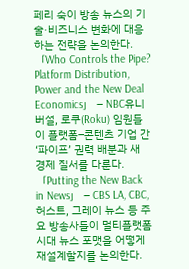페리 숙이 방송 뉴스의 기술·비즈니스 변화에 대응하는 전략을 논의한다.
「Who Controls the Pipe? Platform Distribution, Power and the New Deal Economics」 – NBC유니버설, 로쿠(Roku) 임원들이 플랫폼–콘텐츠 기업 간 ‘파이프’ 권력 배분과 새 경제 질서를 다룬다.
「Putting the New Back in News」 – CBS LA, CBC, 허스트, 그레이 뉴스 등 주요 방송사들이 멀티플랫폼 시대 뉴스 포맷을 어떻게 재설계할지를 논의한다.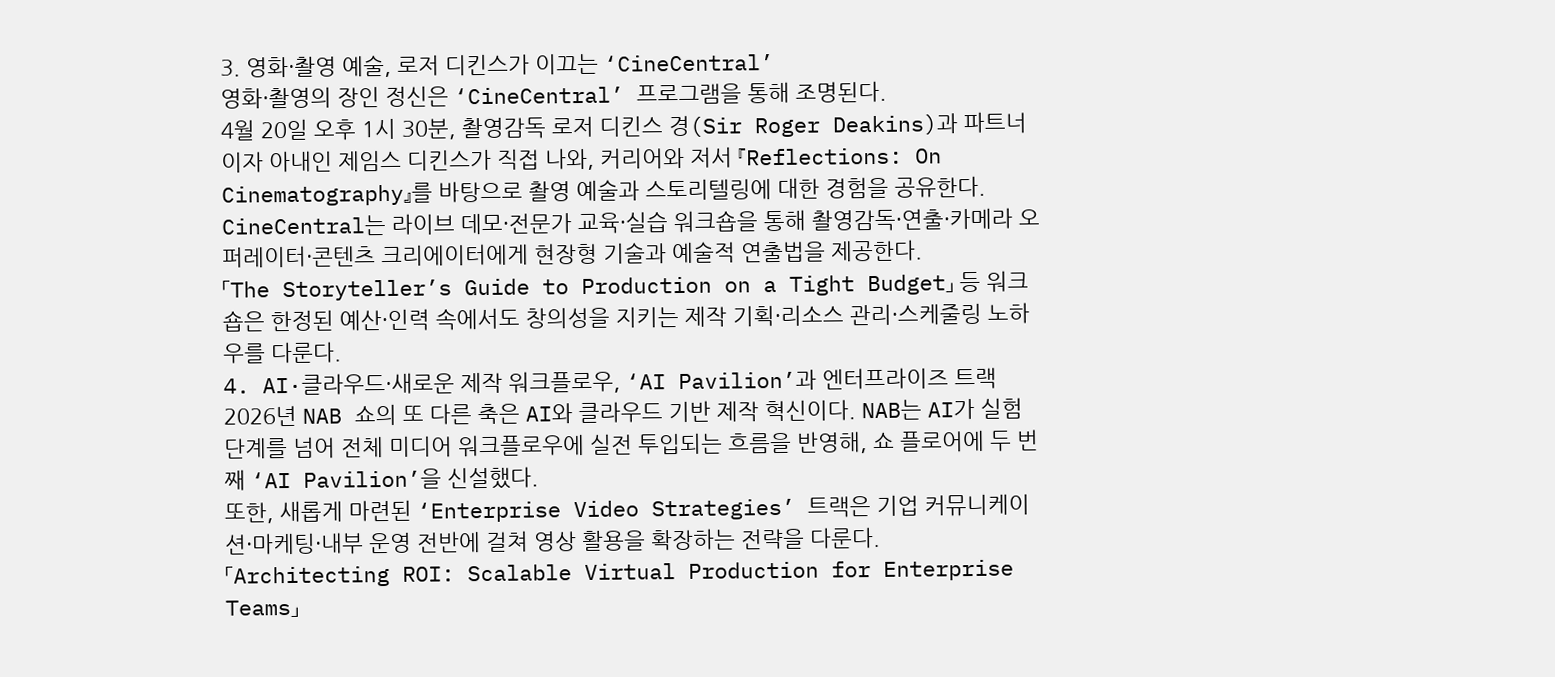3. 영화·촬영 예술, 로저 디킨스가 이끄는 ‘CineCentral’
영화·촬영의 장인 정신은 ‘CineCentral’ 프로그램을 통해 조명된다.
4월 20일 오후 1시 30분, 촬영감독 로저 디킨스 경(Sir Roger Deakins)과 파트너이자 아내인 제임스 디킨스가 직접 나와, 커리어와 저서 『Reflections: On Cinematography』를 바탕으로 촬영 예술과 스토리텔링에 대한 경험을 공유한다.
CineCentral는 라이브 데모·전문가 교육·실습 워크숍을 통해 촬영감독·연출·카메라 오퍼레이터·콘텐츠 크리에이터에게 현장형 기술과 예술적 연출법을 제공한다.
「The Storyteller’s Guide to Production on a Tight Budget」 등 워크숍은 한정된 예산·인력 속에서도 창의성을 지키는 제작 기획·리소스 관리·스케줄링 노하우를 다룬다.
4. AI·클라우드·새로운 제작 워크플로우, ‘AI Pavilion’과 엔터프라이즈 트랙
2026년 NAB 쇼의 또 다른 축은 AI와 클라우드 기반 제작 혁신이다. NAB는 AI가 실험 단계를 넘어 전체 미디어 워크플로우에 실전 투입되는 흐름을 반영해, 쇼 플로어에 두 번째 ‘AI Pavilion’을 신설했다.
또한, 새롭게 마련된 ‘Enterprise Video Strategies’ 트랙은 기업 커뮤니케이션·마케팅·내부 운영 전반에 걸쳐 영상 활용을 확장하는 전략을 다룬다.
「Architecting ROI: Scalable Virtual Production for Enterprise Teams」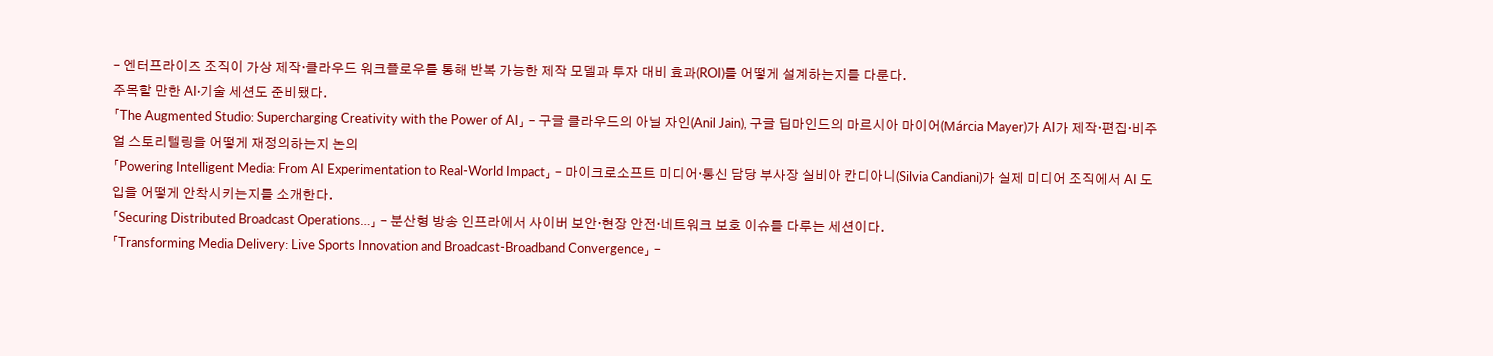– 엔터프라이즈 조직이 가상 제작·클라우드 워크플로우를 통해 반복 가능한 제작 모델과 투자 대비 효과(ROI)를 어떻게 설계하는지를 다룬다.
주목할 만한 AI·기술 세션도 준비됐다.
「The Augmented Studio: Supercharging Creativity with the Power of AI」 – 구글 클라우드의 아닐 자인(Anil Jain), 구글 딥마인드의 마르시아 마이어(Márcia Mayer)가 AI가 제작·편집·비주얼 스토리텔링을 어떻게 재정의하는지 논의
「Powering Intelligent Media: From AI Experimentation to Real-World Impact」 – 마이크로소프트 미디어·통신 담당 부사장 실비아 칸디아니(Silvia Candiani)가 실제 미디어 조직에서 AI 도입을 어떻게 안착시키는지를 소개한다.
「Securing Distributed Broadcast Operations…」 – 분산형 방송 인프라에서 사이버 보안·현장 안전·네트워크 보호 이슈를 다루는 세션이다.
「Transforming Media Delivery: Live Sports Innovation and Broadcast-Broadband Convergence」 –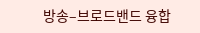방송–브로드밴드 융합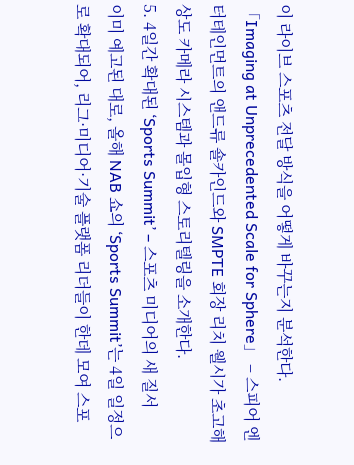이 라이브 스포츠 전달 방식을 어떻게 바꾸는지 분석한다.
「Imaging at Unprecedented Scale for Sphere」 – 스피어 엔터테인먼트의 앤드류 숄카인드와 SMPTE 회장 리치 웰시가 초고해상도 카메라 시스템과 몰입형 스토리텔링을 소개한다.
5. 4일간 확대된 ‘Sports Summit’ – 스포츠 미디어의 새 질서
이미 예고된 대로, 올해 NAB 쇼의 ‘Sports Summit’는 4일 일정으로 확대되어, 리그·미디어·기술 플랫폼 리더들이 한데 모여 스포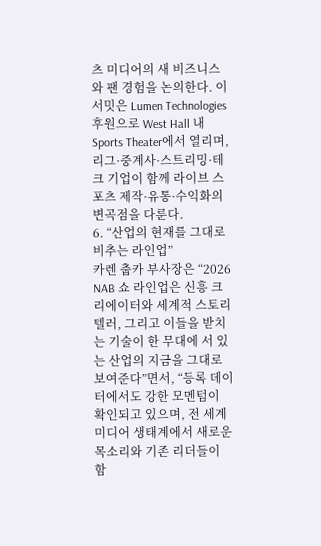츠 미디어의 새 비즈니스와 팬 경험을 논의한다. 이 서밋은 Lumen Technologies 후원으로 West Hall 내 Sports Theater에서 열리며, 리그·중계사·스트리밍·테크 기업이 함께 라이브 스포츠 제작·유통·수익화의 변곡점을 다룬다.
6. “산업의 현재를 그대로 비추는 라인업”
카렌 춥카 부사장은 “2026 NAB 쇼 라인업은 신흥 크리에이터와 세계적 스토리텔러, 그리고 이들을 받치는 기술이 한 무대에 서 있는 산업의 지금을 그대로 보여준다”면서, “등록 데이터에서도 강한 모멘텀이 확인되고 있으며, 전 세계 미디어 생태계에서 새로운 목소리와 기존 리더들이 함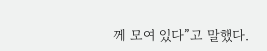께 모여 있다”고 말했다.